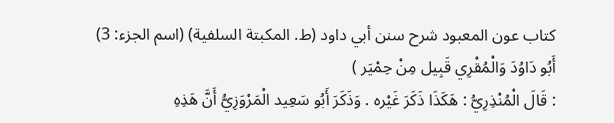كتاب عون المعبود شرح سنن أبي داود (ط. المكبتة السلفية) (اسم الجزء: 3)
أَبُو دَاوُدَ وَالْمُقْرِي قَبِيل مِنْ حِمْيَر )
: قَالَ الْمُنْذِرِيُّ : هَكَذَا ذَكَرَ غَيْره . وَذَكَرَ أَبُو سَعِيد الْمَرْوَزِيُّ أَنَّ هَذِهِ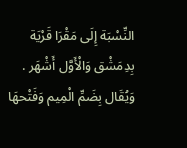النِّسْبَة إِلَى مَقْرَا قَرْيَة بِدِمَشْق وَالْأَوَّل أَشْهَر . وَيُقَال بِضَمِّ الْمِيم وَفَتْحهَا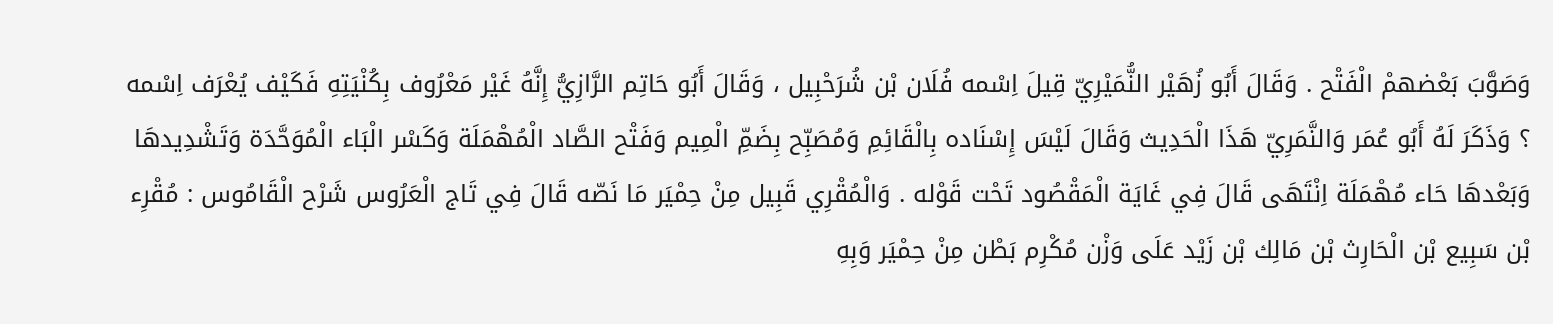وَصَوَّبَ بَعْضهمْ الْفَتْح . وَقَالَ أَبُو زُهَيْر النُّمَيْرِيّ قِيلَ اِسْمه فُلَان بْن شُرَحْبِيل ، وَقَالَ أَبُو حَاتِم الرَّازِيُّ إِنَّهُ غَيْر مَعْرُوف بِكُنْيَتِهِ فَكَيْف يُعْرَف اِسْمه ؟ وَذَكَرَ لَهُ أَبُو عُمَر وَالنَّمَرِيّ هَذَا الْحَدِيث وَقَالَ لَيْسَ إِسْنَاده بِالْقَائِمِ وَمُصَبِّح بِضَمِّ الْمِيم وَفَتْح الصَّاد الْمُهْمَلَة وَكَسْر الْبَاء الْمُوَحَّدَة وَتَشْدِيدهَا وَبَعْدهَا حَاء مُهْمَلَة اِنْتَهَى قَالَ فِي غَايَة الْمَقْصُود تَحْت قَوْله . وَالْمُقْرِي قَبِيل مِنْ حِمْيَر مَا نَصّه قَالَ فِي تَاج الْعَرُوس شَرْح الْقَامُوس : مُقْرِء بْن سَبِيع بْن الْحَارِث بْن مَالِك بْن زَيْد عَلَى وَزْن مُكْرِم بَطْن مِنْ حِمْيَر وَبِهِ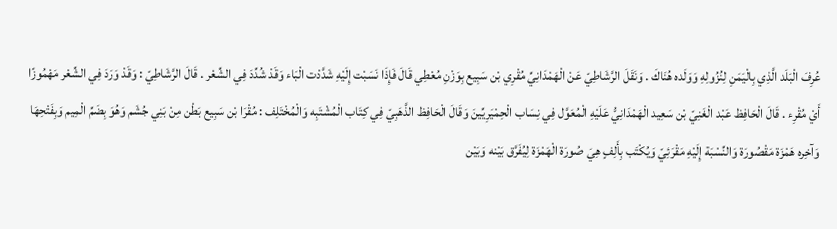عُرِفَ الْبَلَد الَّذِي بِالْيَمَنِ لِنُزُولِهِ وَوَلَده هُنَاكَ . وَنَقَلَ الرَّشَاطِيّ عَنْ الْهَمْدَانِيِّ مُقْرِي بْن سَبِيع بِوَزْنِ مُعْطِي قَالَ فَإِذَا نَسَبْت إِلَيْهِ شَدَّدْت الْبَاء وَقَدْ شُدِّدَ فِي الشِّعْر . قَالَ الرَّشَاطِيّ : وَقَدْ وَرَدَ فِي الشِّعْر مَهْمُوزًا أَيْ مُقْرِء . قَالَ الْحَافِظ عَبْد الْغَنِيّ بْن سَعِيد الْهَمْدَانِيُّ عَلَيْهِ الْمُعَوَّل فِي نِسَاب الْحِمْيَرِيِّينَ وَقَالَ الْحَافِظ الذَّهَبِيّ فِي كِتَاب الْمُشْتَبِه وَالْمُخْتَلِف : مُقْرَا بْن سَبِيع بَطْن مِنْ بَنِي جُشَم وَهُوَ بِضَمِّ الْمِيم وَبِفَتْحِهَا وَآخِره هَمْزَة مَقْصُورَة وَالنِّسْبَة إِلَيْهِ مَقْرَئِيّ وَيُكْتَب بِأَلِفٍ هِيَ صُورَة الْهَمْزَة لِيُفَرَّق بَيْنه وَبَيْن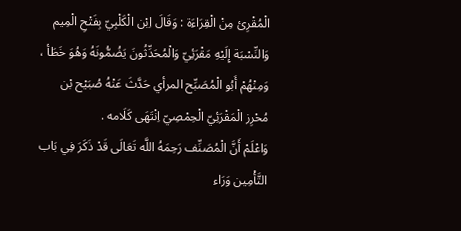الْمُقْرِئ مِنْ الْقِرَاءَة : وَقَالَ اِبْن الْكَلْبِيّ بِفَتْحِ الْمِيم وَالنِّسْبَة إِلَيْهِ مَقْرَئِيّ وَالْمُحَدِّثُونَ يَضُمُّونَهُ وَهُوَ خَطَأ ، وَمِنْهُمْ أَبُو الْمُصَبِّح المرأي حَدَّثَ عَنْهُ صُبَيْح بْن مُحْرِز الْمَقْرَئِيّ الْحِمْصِيّ اِنْتَهَى كَلَامه .
وَاعْلَمْ أَنَّ الْمُصَنِّف رَحِمَهُ اللَّه تَعَالَى قَدْ ذَكَرَ فِي بَاب التَّأْمِين وَرَاء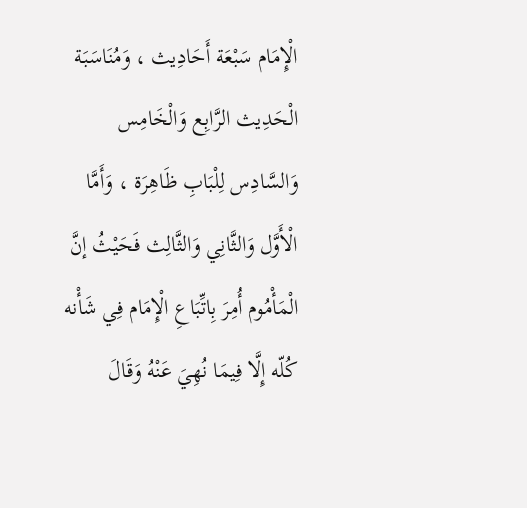الْإِمَام سَبْعَة أَحَادِيث ، وَمُنَاسَبَة الْحَدِيث الرَّابِع وَالْخَامِس وَالسَّادِس لِلْبَابِ ظَاهِرَة ، وَأَمَّا الْأَوَّل وَالثَّانِي وَالثَّالِث فَحَيْثُ إنَّ الْمَأْمُوم أُمِرَ بِاتِّبَاعِ الْإِمَام فِي شَأْنه كُلّه إِلَّا فِيمَا نُهِيَ عَنْهُ وَقَالَ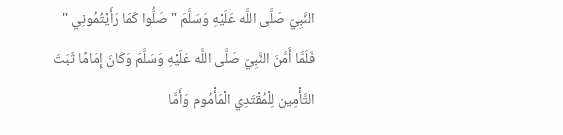النَّبِيّ صَلَّى اللَّه عَلَيْهِ وَسَلَّمَ " صَلُّوا كَمَا رَأَيْتُمُونِي " فَلَمَّا أَمَّنَ النَّبِيّ صَلَّى اللَّه عَلَيْهِ وَسَلَّمَ وَكَانَ إِمَامًا ثَبَتَ التَّأْمِين لِلْمُقْتَدِي الْمَأْمُوم وَأَمَّا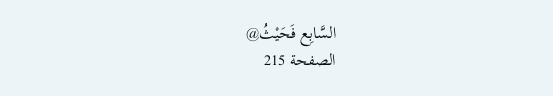السَّابِع فَحَيْثُ@
الصفحة 215